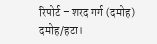रिपोर्ट – शरद गर्ग (दमोह)
दमोह/हटा।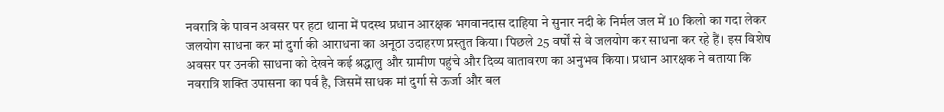नवरात्रि के पावन अवसर पर हटा थाना में पदस्थ प्रधान आरक्षक भगवानदास दाहिया ने सुनार नदी के निर्मल जल में 10 किलो का गदा लेकर जलयोग साधना कर मां दुर्गा की आराधना का अनूठा उदाहरण प्रस्तुत किया। पिछले 25 वर्षों से वे जलयोग कर साधना कर रहे हैं। इस विशेष अवसर पर उनकी साधना को देखने कई श्रद्धालु और ग्रामीण पहुंचे और दिव्य वातावरण का अनुभव किया। प्रधान आरक्षक ने बताया कि नवरात्रि शक्ति उपासना का पर्व है, जिसमें साधक मां दुर्गा से ऊर्जा और बल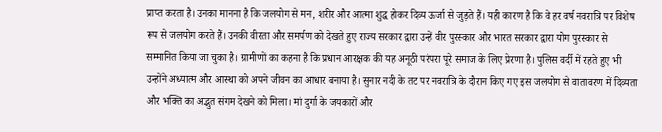प्राप्त करता है। उनका मानना है कि जलयोग से मन, शरीर और आत्मा शुद्ध होकर दिव्य ऊर्जा से जुड़ते हैं। यही कारण है कि वे हर वर्ष नवरात्रि पर विशेष रूप से जलयोग करते हैं। उनकी वीरता और समर्पण को देखते हुए राज्य सरकार द्वारा उन्हें वीर पुरस्कार और भारत सरकार द्वारा योग पुरस्कार से सम्मानित किया जा चुका है। ग्रामीणों का कहना है कि प्रधान आरक्षक की यह अनूठी परंपरा पूरे समाज के लिए प्रेरणा है। पुलिस वर्दी में रहते हुए भी उन्होंने अध्यात्म और आस्था को अपने जीवन का आधार बनाया है। सुनार नदी के तट पर नवरात्रि के दौरान किए गए इस जलयोग से वातावरण में दिव्यता और भक्ति का अद्भुत संगम देखने को मिला। मां दुर्गा के जयकारों और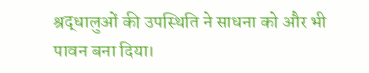श्रद्धालुओं की उपस्थिति ने साधना को और भी पावन बना दिया।